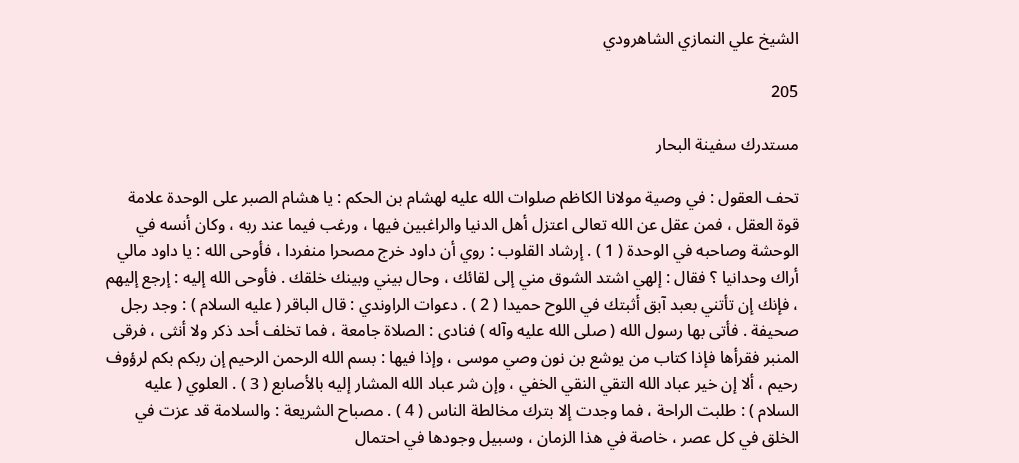الشيخ علي النمازي الشاهرودي

205

مستدرك سفينة البحار

تحف العقول : في وصية مولانا الكاظم صلوات الله عليه لهشام بن الحكم : يا هشام الصبر على الوحدة علامة قوة العقل ، فمن عقل عن الله تعالى اعتزل أهل الدنيا والراغبين فيها ، ورغب فيما عند ربه ، وكان أنسه في الوحشة وصاحبه في الوحدة ( 1 ) . إرشاد القلوب : روي أن داود خرج مصحرا منفردا ، فأوحى الله : يا داود مالي أراك وحدانيا ؟ فقال : إلهي اشتد الشوق مني إلى لقائك ، وحال بيني وبينك خلقك . فأوحى الله إليه : إرجع إليهم ، فإنك إن تأتني بعبد آبق أثبتك في اللوح حميدا ( 2 ) . دعوات الراوندي : قال الباقر ( عليه السلام ) : وجد رجل صحيفة . فأتى بها رسول الله ( صلى الله عليه وآله ) فنادى : الصلاة جامعة ، فما تخلف أحد ذكر ولا أنثى ، فرقى المنبر فقرأها فإذا كتاب من يوشع بن نون وصي موسى ، وإذا فيها : بسم الله الرحمن الرحيم إن ربكم بكم لرؤوف رحيم ، ألا إن خير عباد الله التقي النقي الخفي ، وإن شر عباد الله المشار إليه بالأصابع ( 3 ) . العلوي ( عليه السلام ) : طلبت الراحة ، فما وجدت إلا بترك مخالطة الناس ( 4 ) . مصباح الشريعة : والسلامة قد عزت في الخلق في كل عصر ، خاصة في هذا الزمان ، وسبيل وجودها في احتمال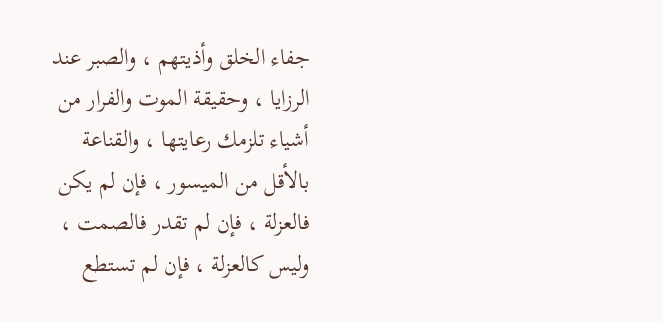جفاء الخلق وأذيتهم ، والصبر عند الرزايا ، وحقيقة الموت والفرار من أشياء تلزمك رعايتها ، والقناعة بالأقل من الميسور ، فإن لم يكن فالعزلة ، فإن لم تقدر فالصمت ، وليس كالعزلة ، فإن لم تستطع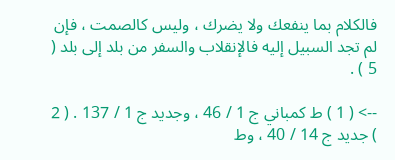فالكلام بما ينفعك ولا يضرك ، وليس كالصمت ، فإن لم تجد السبيل إليه فالإنقلاب والسفر من بلد إلى بلد ( 5 ) .

--> ( 1 ) ط كمباني ج 1 / 46 ، وجديد ج 1 / 137 . ( 2 ) جديد ج 14 / 40 ، وط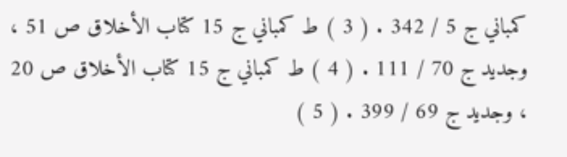كمباني ج 5 / 342 . ( 3 ) ط كمباني ج 15 كتاب الأخلاق ص 51 ، وجديد ج 70 / 111 . ( 4 ) ط كمباني ج 15 كتاب الأخلاق ص 20 ، وجديد ج 69 / 399 . ( 5 )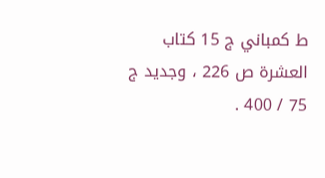ط كمباني ج 15 كتاب العشرة ص 226 ، وجديد ج 75 / 400 .